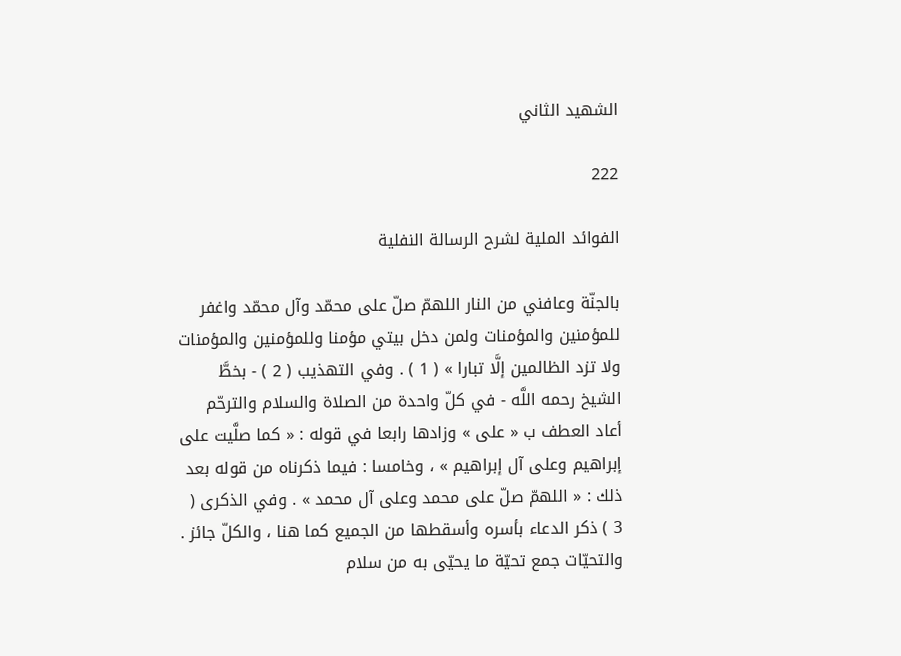الشهيد الثاني

222

الفوائد الملية لشرح الرسالة النفلية

بالجنّة وعافني من النار اللهمّ صلّ على محمّد وآل محمّد واغفر للمؤمنين والمؤمنات ولمن دخل بيتي مؤمنا وللمؤمنين والمؤمنات ولا تزد الظالمين إلَّا تبارا » ( 1 ) . وفي التهذيب ( 2 ) - بخطَّ الشيخ رحمه اللَّه - في كلّ واحدة من الصلاة والسلام والترحّم أعاد العطف ب « على » وزادها رابعا في قوله : « كما صلَّيت على إبراهيم وعلى آل إبراهيم » ، وخامسا : فيما ذكرناه من قوله بعد ذلك : « اللهمّ صلّ على محمد وعلى آل محمد » . وفي الذكرى ( 3 ) ذكر الدعاء بأسره وأسقطها من الجميع كما هنا ، والكلّ جائز . والتحيّات جمع تحيّة ما يحيّى به من سلام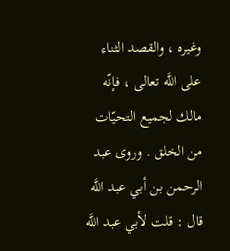وغيره ، والقصد الثناء على اللَّه تعالى ، فإنّه مالك لجميع التحيّات من الخلق . وروى عبد الرحمن بن أبي عبد اللَّه قال : قلت لأبي عبد اللَّه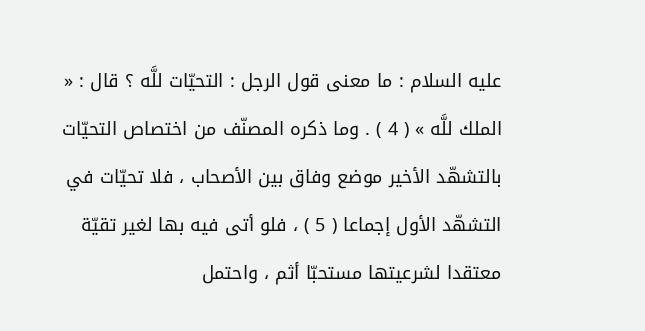عليه السلام : ما معنى قول الرجل : التحيّات للَّه ؟ قال : « الملك للَّه » ( 4 ) . وما ذكره المصنّف من اختصاص التحيّات بالتشهّد الأخير موضع وفاق بين الأصحاب ، فلا تحيّات في التشهّد الأول إجماعا ( 5 ) ، فلو أتى فيه بها لغير تقيّة معتقدا لشرعيتها مستحبّا أثم ، واحتمل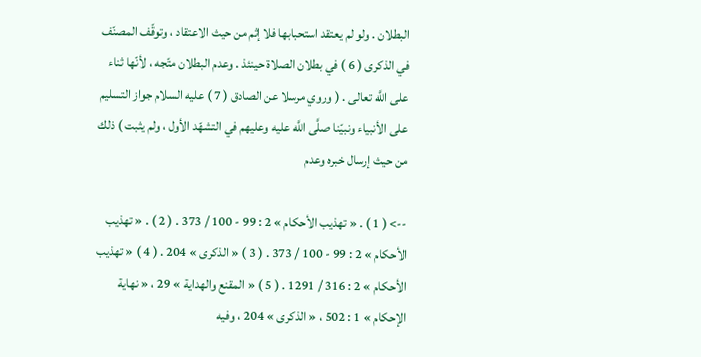البطلان . ولو لم يعتقد استحبابها فلا إثم من حيث الاعتقاد ، وتوقّف المصنّف في الذكرى ( 6 ) في بطلان الصلاة حينئذ . وعدم البطلان متّجه ، لأنّها ثناء على اللَّه تعالى . ( وروي مرسلا عن الصادق ( 7 ) عليه السلام جواز التسليم على الأنبياء ونبيّنا صلَّى اللَّه عليه وعليهم في التشهّد الأول ، ولم يثبت ) ذلك من حيث إرسال خبره وعدم

--> ( 1 ) . « تهذيب الأحكام » 2 : 99 - 100 / 373 . ( 2 ) . « تهذيب الأحكام » 2 : 99 - 100 / 373 . ( 3 ) « الذكرى » 204 . ( 4 ) « تهذيب الأحكام » 2 : 316 / 1291 . ( 5 ) « المقنع والهداية » 29 ، « نهاية الإحكام » 1 : 502 ، « الذكرى » 204 ، وفيه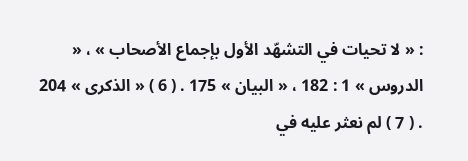: « لا تحيات في التشهّد الأول بإجماع الأصحاب » ، « الدروس » 1 : 182 ، « البيان » 175 . ( 6 ) « الذكرى » 204 . ( 7 ) لم نعثر عليه في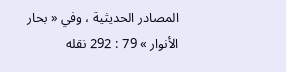المصادر الحديثية ، وفي « بحار الأنوار » 79 : 292 نقله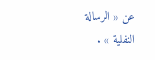عن « الرسالة النفلية » .